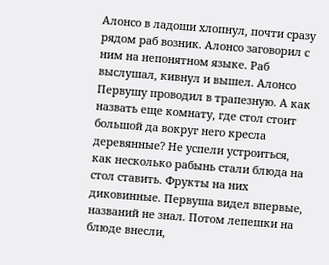Алонсо в ладоши хлопнул, почти сразу рядом раб возник. Алонсо заговорил с ним на непонятном языке. Раб выслушал, кивнул и вышел. Алонсо Первушу проводил в трапезную. А как назвать еще комнату, где стол стоит большой да вокруг него кресла деревянные? Не успели устроиться, как несколько рабынь стали блюда на стол ставить. Фрукты на них диковинные. Первуша видел впервые, названий не знал. Потом лепешки на блюде внесли,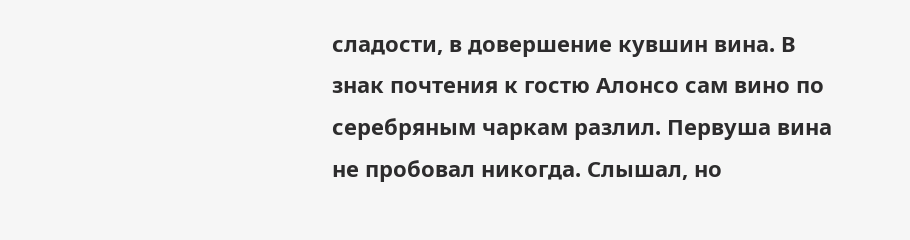сладости, в довершение кувшин вина. В знак почтения к гостю Алонсо сам вино по серебряным чаркам разлил. Первуша вина не пробовал никогда. Слышал, но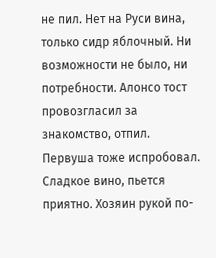не пил. Нет на Руси вина, только сидр яблочный. Ни возможности не было, ни потребности. Алонсо тост провозгласил за знакомство, отпил. Первуша тоже испробовал. Сладкое вино, пьется приятно. Хозяин рукой по-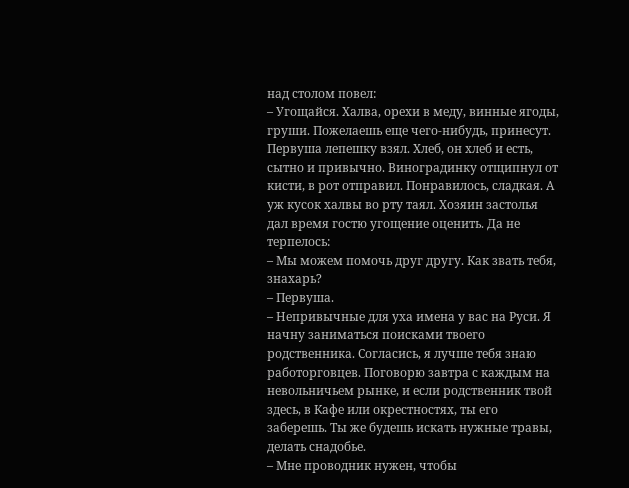над столом повел:
– Угощайся. Халва, орехи в меду, винные ягоды, груши. Пожелаешь еще чего-нибудь, принесут.
Первуша лепешку взял. Хлеб, он хлеб и есть, сытно и привычно. Виноградинку отщипнул от кисти, в рот отправил. Понравилось, сладкая. А уж кусок халвы во рту таял. Хозяин застолья дал время гостю угощение оценить. Да не терпелось:
– Мы можем помочь друг другу. Как звать тебя, знахарь?
– Первуша.
– Непривычные для уха имена у вас на Руси. Я начну заниматься поисками твоего родственника. Согласись, я лучше тебя знаю работорговцев. Поговорю завтра с каждым на невольничьем рынке, и если родственник твой здесь, в Кафе или окрестностях, ты его заберешь. Ты же будешь искать нужные травы, делать снадобье.
– Мне проводник нужен, чтобы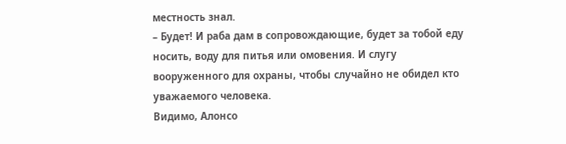местность знал.
– Будет! И раба дам в сопровождающие, будет за тобой еду носить, воду для питья или омовения. И слугу вооруженного для охраны, чтобы случайно не обидел кто уважаемого человека.
Видимо, Алонсо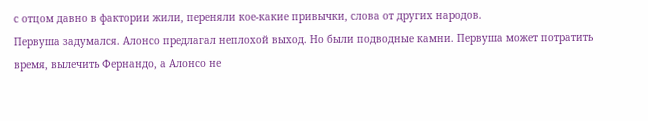с отцом давно в фактории жили, переняли кое-какие привычки, слова от других народов.
Первуша задумался. Алонсо предлагал неплохой выход. Но были подводные камни. Первуша может потратить время, вылечить Фернандо, а Алонсо не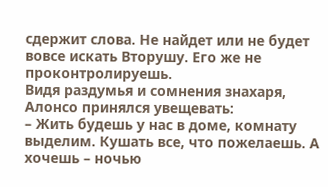сдержит слова. Не найдет или не будет вовсе искать Вторушу. Его же не проконтролируешь.
Видя раздумья и сомнения знахаря, Алонсо принялся увещевать:
– Жить будешь у нас в доме, комнату выделим. Кушать все, что пожелаешь. А хочешь – ночью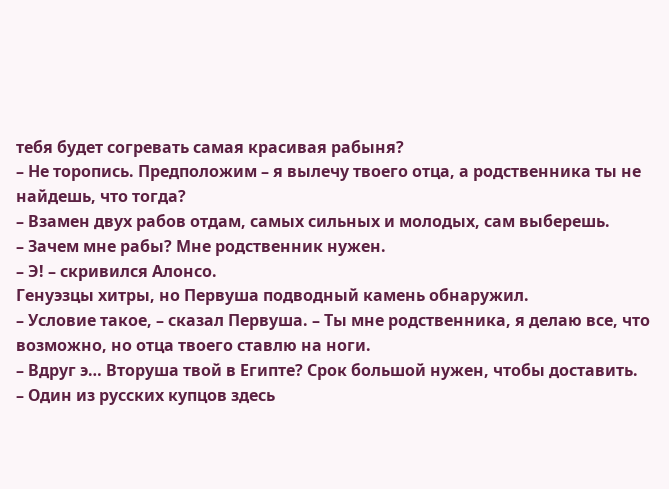тебя будет согревать самая красивая рабыня?
– Не торопись. Предположим – я вылечу твоего отца, а родственника ты не найдешь, что тогда?
– Взамен двух рабов отдам, самых сильных и молодых, сам выберешь.
– Зачем мне рабы? Мне родственник нужен.
– Э! – скривился Алонсо.
Генуэзцы хитры, но Первуша подводный камень обнаружил.
– Условие такое, – сказал Первуша. – Ты мне родственника, я делаю все, что возможно, но отца твоего ставлю на ноги.
– Вдруг э… Вторуша твой в Египте? Срок большой нужен, чтобы доставить.
– Один из русских купцов здесь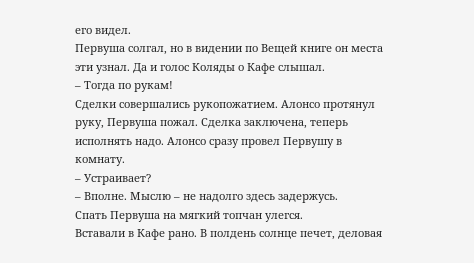его видел.
Первуша солгал, но в видении по Вещей книге он места эти узнал. Да и голос Коляды о Кафе слышал.
– Тогда по рукам!
Сделки совершались рукопожатием. Алонсо протянул руку, Первуша пожал. Сделка заключена, теперь исполнять надо. Алонсо сразу провел Первушу в комнату.
– Устраивает?
– Вполне. Мыслю – не надолго здесь задержусь.
Спать Первуша на мягкий топчан улегся.
Вставали в Кафе рано. В полдень солнце печет, деловая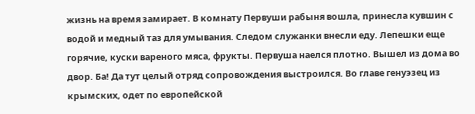жизнь на время замирает. В комнату Первуши рабыня вошла, принесла кувшин с водой и медный таз для умывания. Следом служанки внесли еду. Лепешки еще горячие, куски вареного мяса, фрукты. Первуша наелся плотно. Вышел из дома во двор. Ба! Да тут целый отряд сопровождения выстроился. Во главе генуэзец из крымских, одет по европейской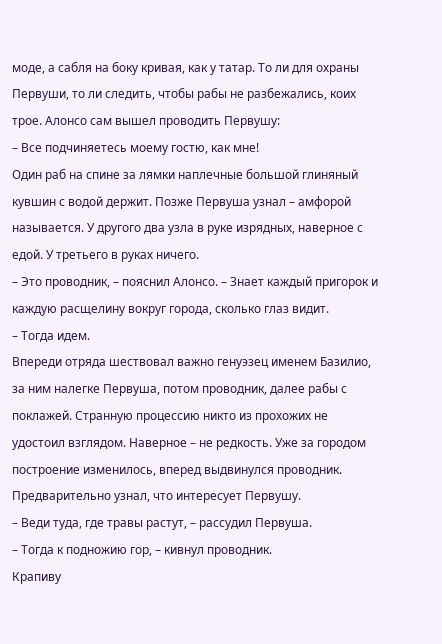моде, а сабля на боку кривая, как у татар. То ли для охраны Первуши, то ли следить, чтобы рабы не разбежались, коих трое. Алонсо сам вышел проводить Первушу:
– Все подчиняетесь моему гостю, как мне!
Один раб на спине за лямки наплечные большой глиняный кувшин с водой держит. Позже Первуша узнал – амфорой называется. У другого два узла в руке изрядных, наверное с едой. У третьего в руках ничего.
– Это проводник, – пояснил Алонсо. – Знает каждый пригорок и каждую расщелину вокруг города, сколько глаз видит.
– Тогда идем.
Впереди отряда шествовал важно генуэзец именем Базилио, за ним налегке Первуша, потом проводник, далее рабы с поклажей. Странную процессию никто из прохожих не удостоил взглядом. Наверное – не редкость. Уже за городом построение изменилось, вперед выдвинулся проводник. Предварительно узнал, что интересует Первушу.
– Веди туда, где травы растут, – рассудил Первуша.
– Тогда к подножию гор, – кивнул проводник.
Крапиву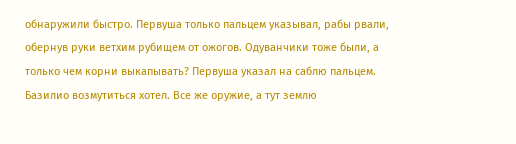обнаружили быстро. Первуша только пальцем указывал, рабы рвали, обернув руки ветхим рубищем от ожогов. Одуванчики тоже были, а только чем корни выкапывать? Первуша указал на саблю пальцем. Базилио возмутиться хотел. Все же оружие, а тут землю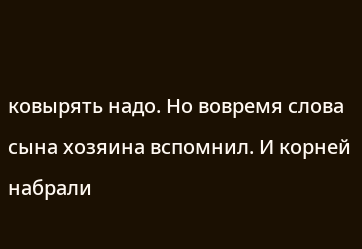ковырять надо. Но вовремя слова сына хозяина вспомнил. И корней набрали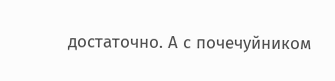достаточно. А с почечуйником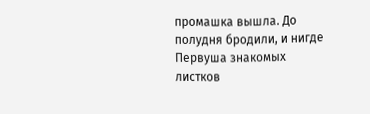промашка вышла. До полудня бродили, и нигде Первуша знакомых листков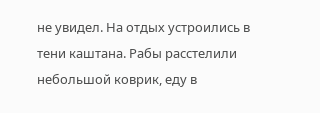не увидел. На отдых устроились в тени каштана. Рабы расстелили небольшой коврик, еду в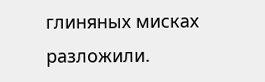глиняных мисках разложили.